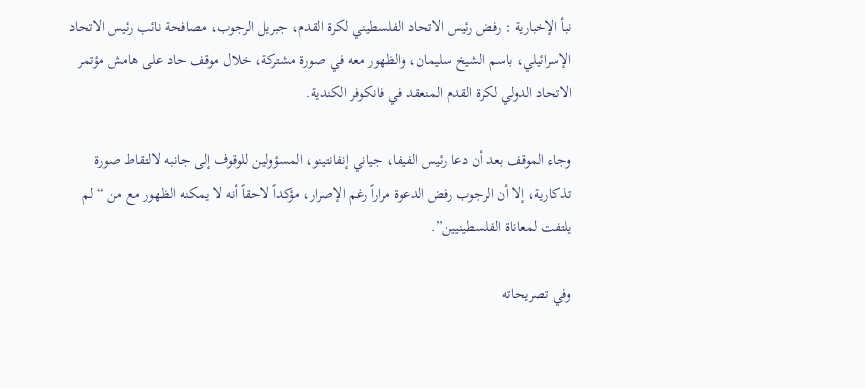نبأ الإخبارية : رفض رئيس الاتحاد الفلسطيني لكرة القدم، جبريل الرجوب، مصافحة نائب رئيس الاتحاد الإسرائيلي، باسم الشيخ سليمان، والظهور معه في صورة مشتركة، خلال موقف حاد على هامش مؤتمر الاتحاد الدولي لكرة القدم المنعقد في فانكوفر الكندية.

وجاء الموقف بعد أن دعا رئيس الفيفا، جياني إنفانتينو، المسؤولين للوقوف إلى جانبه لالتقاط صورة تذكارية، إلا أن الرجوب رفض الدعوة مراراً رغم الإصرار، مؤكداً لاحقاً أنه لا يمكنه الظهور مع من “لم يلتفت لمعاناة الفلسطينيين”.

وفي تصريحاته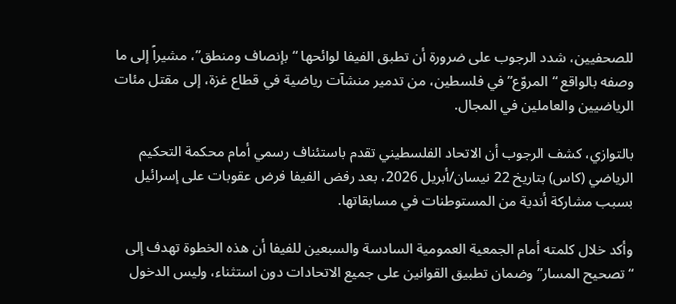للصحفيين، شدد الرجوب على ضرورة أن تطبق الفيفا لوائحها “بإنصاف ومنطق”، مشيراً إلى ما وصفه بالواقع “المروّع” في فلسطين، من تدمير منشآت رياضية في قطاع غزة، إلى مقتل مئات الرياضيين والعاملين في المجال.

بالتوازي، كشف الرجوب أن الاتحاد الفلسطيني تقدم باستئناف رسمي أمام محكمة التحكيم الرياضي (كاس) بتاريخ 22 نيسان/أبريل 2026، بعد رفض الفيفا فرض عقوبات على إسرائيل بسبب مشاركة أندية من المستوطنات في مسابقاتها.

وأكد خلال كلمته أمام الجمعية العمومية السادسة والسبعين للفيفا أن هذه الخطوة تهدف إلى “تصحيح المسار” وضمان تطبيق القوانين على جميع الاتحادات دون استثناء، وليس الدخول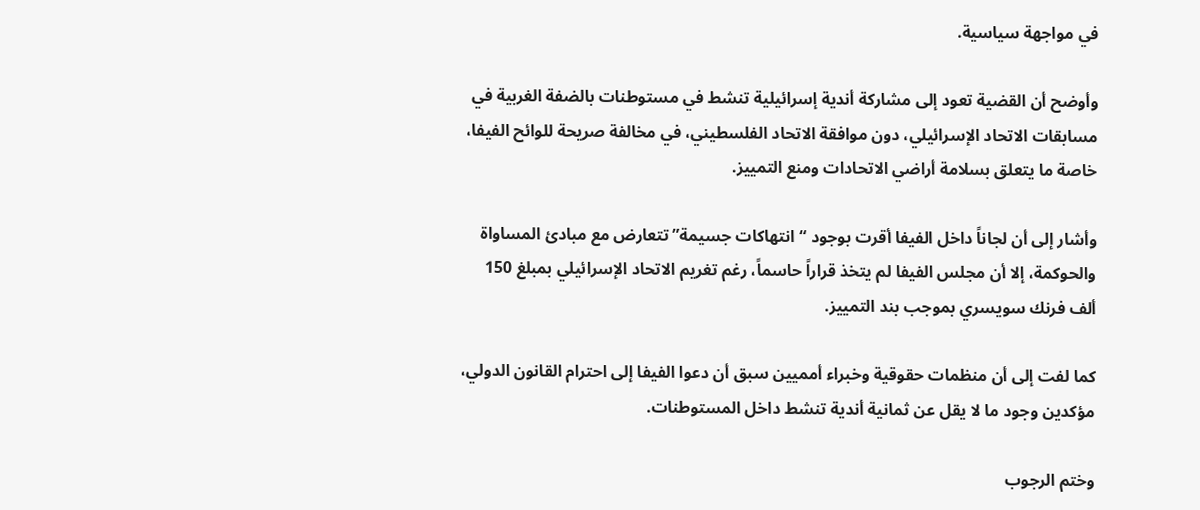في مواجهة سياسية.

وأوضح أن القضية تعود إلى مشاركة أندية إسرائيلية تنشط في مستوطنات بالضفة الغربية في مسابقات الاتحاد الإسرائيلي، دون موافقة الاتحاد الفلسطيني، في مخالفة صريحة للوائح الفيفا، خاصة ما يتعلق بسلامة أراضي الاتحادات ومنع التمييز.

وأشار إلى أن لجاناً داخل الفيفا أقرت بوجود “انتهاكات جسيمة” تتعارض مع مبادئ المساواة والحوكمة، إلا أن مجلس الفيفا لم يتخذ قراراً حاسماً، رغم تغريم الاتحاد الإسرائيلي بمبلغ 150 ألف فرنك سويسري بموجب بند التمييز.

كما لفت إلى أن منظمات حقوقية وخبراء أمميين سبق أن دعوا الفيفا إلى احترام القانون الدولي، مؤكدين وجود ما لا يقل عن ثمانية أندية تنشط داخل المستوطنات.

وختم الرجوب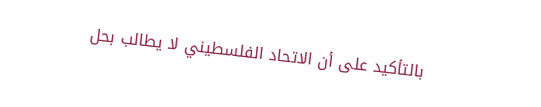بالتأكيد على أن الاتحاد الفلسطيني لا يطالب بحل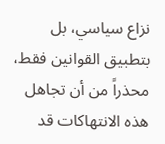نزاع سياسي، بل بتطبيق القوانين فقط، محذراً من أن تجاهل هذه الانتهاكات قد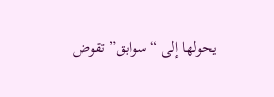يحولها إلى “سوابق” تقوض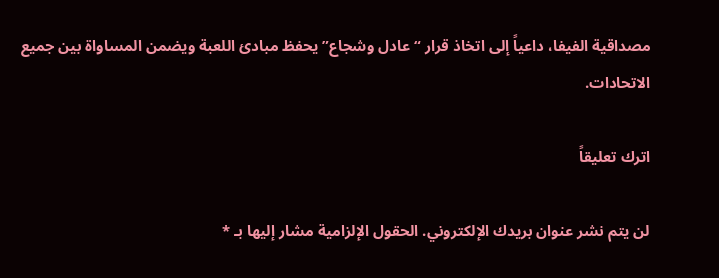مصداقية الفيفا، داعياً إلى اتخاذ قرار “عادل وشجاع” يحفظ مبادئ اللعبة ويضمن المساواة بين جميع الاتحادات.

اترك تعليقاً

لن يتم نشر عنوان بريدك الإلكتروني. الحقول الإلزامية مشار إليها بـ *